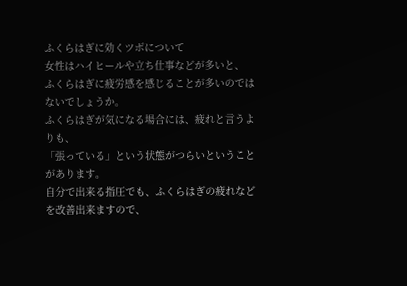ふくらはぎに効くツボについて
女性はハイヒールや立ち仕事などが多いと、
ふくらはぎに疲労感を感じることが多いのではないでしょうか。
ふくらはぎが気になる場合には、疲れと言うよりも、
「張っている」という状態がつらいということがあります。
自分で出来る指圧でも、ふくらはぎの疲れなどを改善出来ますので、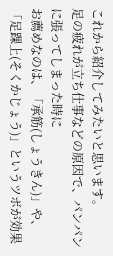これから紹介してみたいと思います。
足の疲れが立ち仕事などの原因で、パンパンに張ってしまった時に
お薦めなのは、「承筋(しょうきん)」や、
「足踝上(そくかじょう)」というツボが効果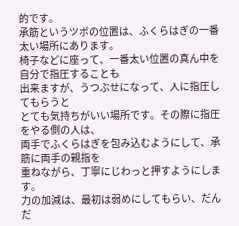的です。
承筋というツボの位置は、ふくらはぎの一番太い場所にあります。
椅子などに座って、一番太い位置の真ん中を自分で指圧することも
出来ますが、うつぶせになって、人に指圧してもらうと
とても気持ちがいい場所です。その際に指圧をやる側の人は、
両手でふくらはぎを包み込むようにして、承筋に両手の親指を
重ねながら、丁寧にじわっと押すようにします。
力の加減は、最初は弱めにしてもらい、だんだ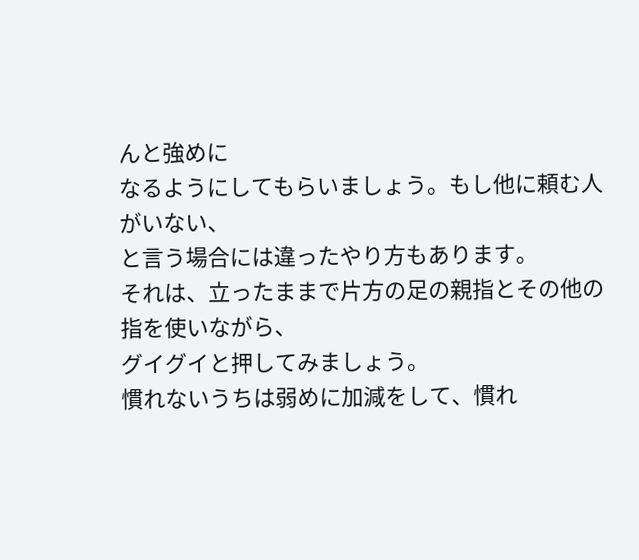んと強めに
なるようにしてもらいましょう。もし他に頼む人がいない、
と言う場合には違ったやり方もあります。
それは、立ったままで片方の足の親指とその他の指を使いながら、
グイグイと押してみましょう。
慣れないうちは弱めに加減をして、慣れ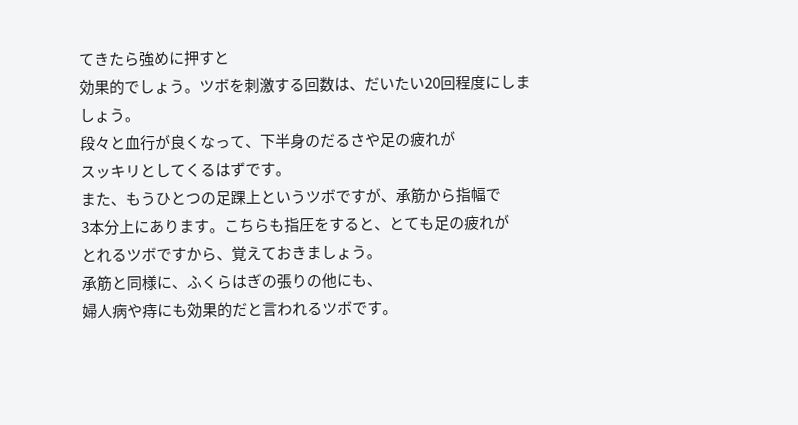てきたら強めに押すと
効果的でしょう。ツボを刺激する回数は、だいたい20回程度にしましょう。
段々と血行が良くなって、下半身のだるさや足の疲れが
スッキリとしてくるはずです。
また、もうひとつの足踝上というツボですが、承筋から指幅で
3本分上にあります。こちらも指圧をすると、とても足の疲れが
とれるツボですから、覚えておきましょう。
承筋と同様に、ふくらはぎの張りの他にも、
婦人病や痔にも効果的だと言われるツボです。